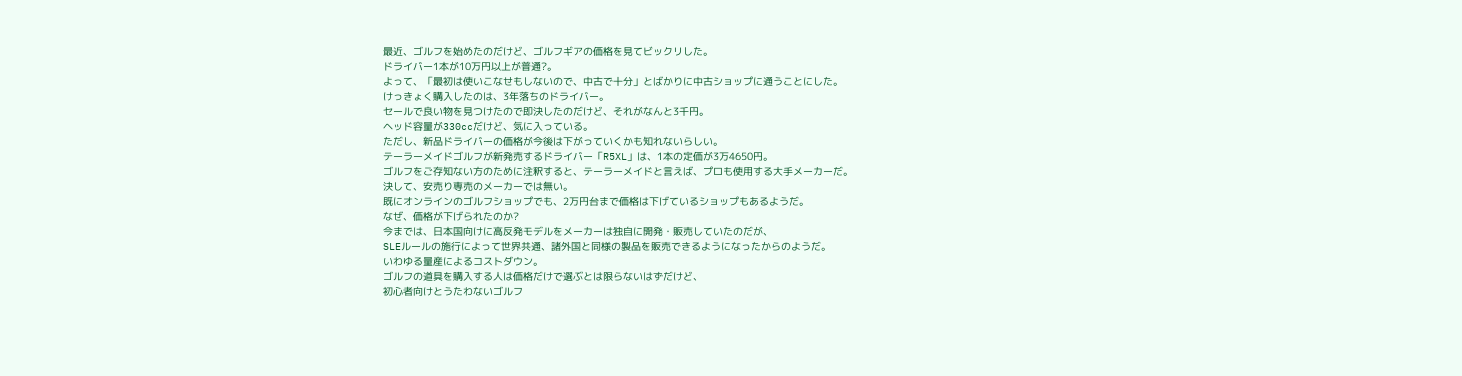最近、ゴルフを始めたのだけど、ゴルフギアの価格を見てビックリした。
ドライバー1本が10万円以上が普通?。
よって、「最初は使いこなせもしないので、中古で十分」とばかりに中古ショップに通うことにした。
けっきょく購入したのは、3年落ちのドライバー。
セールで良い物を見つけたので即決したのだけど、それがなんと3千円。
ヘッド容量が330ccだけど、気に入っている。
ただし、新品ドライバーの価格が今後は下がっていくかも知れないらしい。
テーラーメイドゴルフが新発売するドライバー「R5XL」は、1本の定価が3万4650円。
ゴルフをご存知ない方のために注釈すると、テーラーメイドと言えば、プロも使用する大手メーカーだ。
決して、安売り専売のメーカーでは無い。
既にオンラインのゴルフショップでも、2万円台まで価格は下げているショップもあるようだ。
なぜ、価格が下げられたのか?
今までは、日本国向けに高反発モデルをメーカーは独自に開発・販売していたのだが、
SLEルールの施行によって世界共通、諸外国と同様の製品を販売できるようになったからのようだ。
いわゆる量産によるコストダウン。
ゴルフの道具を購入する人は価格だけで選ぶとは限らないはずだけど、
初心者向けとうたわないゴルフ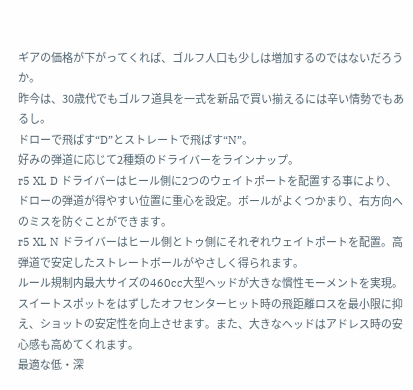ギアの価格が下がってくれば、ゴルフ人口も少しは増加するのではないだろうか。
昨今は、30歳代でもゴルフ道具を一式を新品で買い揃えるには辛い情勢でもあるし。
ドローで飛ばす“D”とストレートで飛ばす“N”。
好みの弾道に応じて2種類のドライバーをラインナップ。
r5 XL D ドライバーはヒール側に2つのウェイトポートを配置する事により、ドローの弾道が得やすい位置に重心を設定。ボールがよくつかまり、右方向へのミスを防ぐことができます。
r5 XL N ドライバーはヒール側とトゥ側にそれぞれウェイトポートを配置。高弾道で安定したストレートボールがやさしく得られます。
ルール規制内最大サイズの460cc大型ヘッドが大きな慣性モーメントを実現。スイートスポットをはずしたオフセンターヒット時の飛距離ロスを最小限に抑え、ショットの安定性を向上させます。また、大きなヘッドはアドレス時の安心感も高めてくれます。
最適な低・深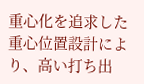重心化を追求した重心位置設計により、高い打ち出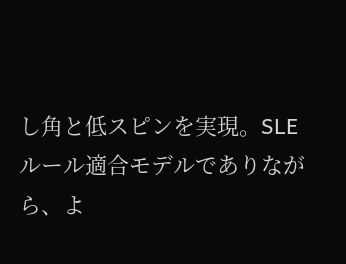し角と低スピンを実現。SLEルール適合モデルでありながら、よ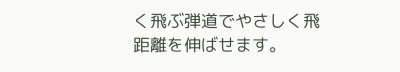く飛ぶ弾道でやさしく飛距離を伸ばせます。